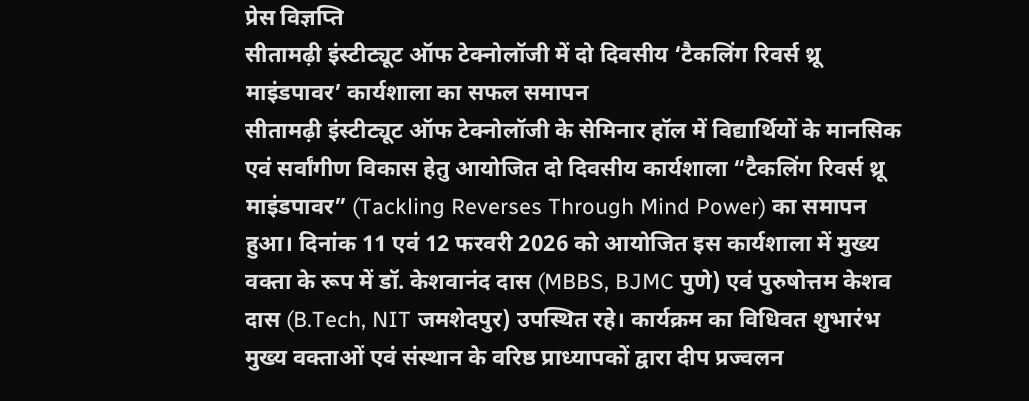प्रेस विज्ञप्ति
सीतामढ़ी इंस्टीट्यूट ऑफ टेक्नोलॉजी में दो दिवसीय ‘टैकलिंग रिवर्स थ्रू माइंडपावर’ कार्यशाला का सफल समापन
सीतामढ़ी इंस्टीट्यूट ऑफ टेक्नोलॉजी के सेमिनार हॉल में विद्यार्थियों के मानसिक एवं सर्वांगीण विकास हेतु आयोजित दो दिवसीय कार्यशाला “टैकलिंग रिवर्स थ्रू माइंडपावर” (Tackling Reverses Through Mind Power) का समापन हुआ। दिनांक 11 एवं 12 फरवरी 2026 को आयोजित इस कार्यशाला में मुख्य वक्ता के रूप में डॉ. केशवानंद दास (MBBS, BJMC पुणे) एवं पुरुषोत्तम केशव दास (B.Tech, NIT जमशेदपुर) उपस्थित रहे। कार्यक्रम का विधिवत शुभारंभ मुख्य वक्ताओं एवं संस्थान के वरिष्ठ प्राध्यापकों द्वारा दीप प्रज्वलन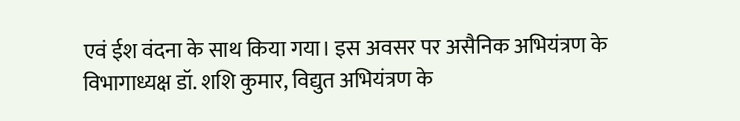एवं ईश वंदना के साथ किया गया। इस अवसर पर असैनिक अभियंत्रण के विभागाध्यक्ष डॉ. शशि कुमार, विद्युत अभियंत्रण के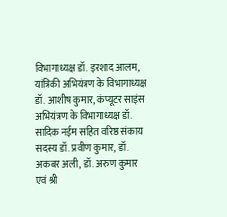विभागाध्यक्ष डॉ. इरशाद आलम, यांत्रिकी अभियंत्रण के विभागाध्यक्ष डॉ. आशीष कुमार, कंप्यूटर साइंस अभियंत्रण के विभागाध्यक्ष डॉ. सादिक नईम सहित वरिष्ठ संकाय सदस्य डॉ. प्रवीण कुमार, डॉ. अकबर अली, डॉ. अरुण कुमार एवं श्री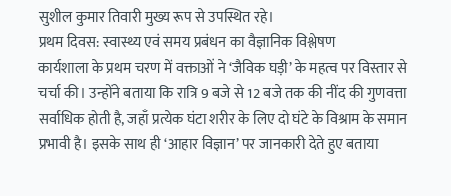सुशील कुमार तिवारी मुख्य रूप से उपस्थित रहे।
प्रथम दिवस: स्वास्थ्य एवं समय प्रबंधन का वैज्ञानिक विश्लेषण
कार्यशाला के प्रथम चरण में वक्ताओं ने ‘जैविक घड़ी’ के महत्व पर विस्तार से चर्चा की। उन्होंने बताया कि रात्रि 9 बजे से 12 बजे तक की नींद की गुणवत्ता सर्वाधिक होती है, जहाँ प्रत्येक घंटा शरीर के लिए दो घंटे के विश्राम के समान प्रभावी है। इसके साथ ही ‘आहार विज्ञान’ पर जानकारी देते हुए बताया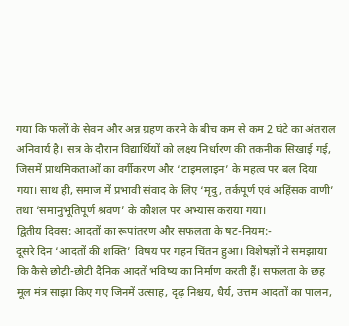गया कि फलों के सेवन और अन्न ग्रहण करने के बीच कम से कम 2 घंटे का अंतराल अनिवार्य है। सत्र के दौरान विद्यार्थियों को लक्ष्य निर्धारण की तकनीक सिखाई गई, जिसमें प्राथमिकताओं का वर्गीकरण और ‘टाइमलाइन’ के महत्व पर बल दिया गया। साथ ही, समाज में प्रभावी संवाद के लिए ‘मृदु, तर्कपूर्ण एवं अहिंसक वाणी’ तथा ‘समानुभूतिपूर्ण श्रवण’ के कौशल पर अभ्यास कराया गया।
द्वितीय दिवस: आदतों का रूपांतरण और सफलता के षट-नियम:-
दूसरे दिन ‘आदतों की शक्ति’ विषय पर गहन चिंतन हुआ। विशेषज्ञों ने समझाया कि कैसे छोटी-छोटी दैनिक आदतें भविष्य का निर्माण करती हैं। सफलता के छह मूल मंत्र साझा किए गए जिनमें उत्साह, दृढ़ निश्चय, धैर्य, उत्तम आदतों का पालन,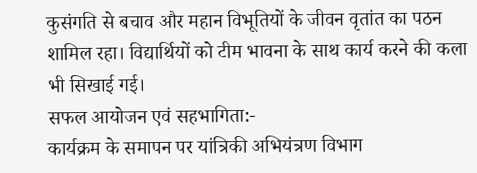कुसंगति से बचाव और महान विभूतियों के जीवन वृतांत का पठन शामिल रहा। विद्यार्थियों को टीम भावना के साथ कार्य करने की कला भी सिखाई गई।
सफल आयोजन एवं सहभागिता:-
कार्यक्रम के समापन पर यांत्रिकी अभियंत्रण विभाग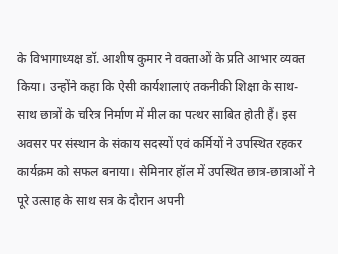के विभागाध्यक्ष डॉ. आशीष कुमार ने वक्ताओं के प्रति आभार व्यक्त किया। उन्होंने कहा कि ऐसी कार्यशालाएं तकनीकी शिक्षा के साथ-साथ छात्रों के चरित्र निर्माण में मील का पत्थर साबित होती हैं। इस अवसर पर संस्थान के संकाय सदस्यों एवं कर्मियों ने उपस्थित रहकर कार्यक्रम को सफल बनाया। सेमिनार हॉल में उपस्थित छात्र-छात्राओं ने पूरे उत्साह के साथ सत्र के दौरान अपनी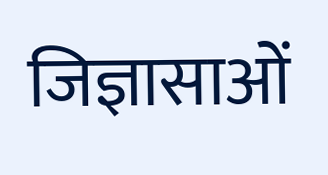जिज्ञासाओं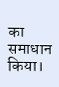का समाधान किया।